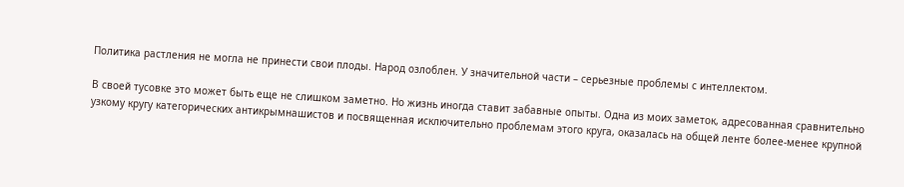Политика растления не могла не принести свои плоды. Народ озлоблен. У значительной части – серьезные проблемы с интеллектом.

В своей тусовке это может быть еще не слишком заметно. Но жизнь иногда ставит забавные опыты. Одна из моих заметок, адресованная сравнительно узкому кругу категорических антикрымнашистов и посвященная исключительно проблемам этого круга, оказалась на общей ленте более-менее крупной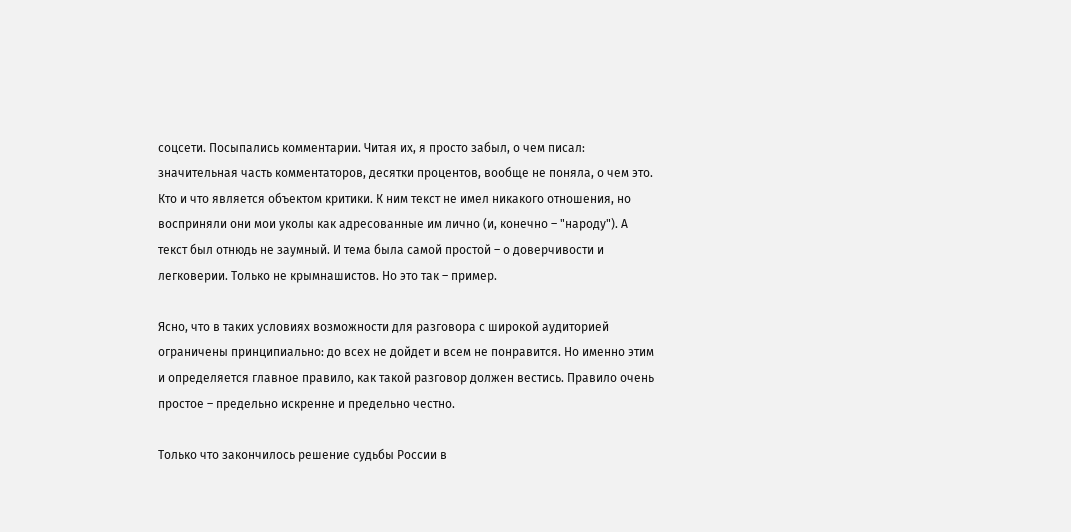соцсети. Посыпались комментарии. Читая их, я просто забыл, о чем писал: значительная часть комментаторов, десятки процентов, вообще не поняла, о чем это. Кто и что является объектом критики. К ним текст не имел никакого отношения, но восприняли они мои уколы как адресованные им лично (и, конечно – "народу"). А текст был отнюдь не заумный. И тема была самой простой – о доверчивости и легковерии. Только не крымнашистов. Но это так – пример.

Ясно, что в таких условиях возможности для разговора с широкой аудиторией ограничены принципиально: до всех не дойдет и всем не понравится. Но именно этим и определяется главное правило, как такой разговор должен вестись. Правило очень простое – предельно искренне и предельно честно.

Только что закончилось решение судьбы России в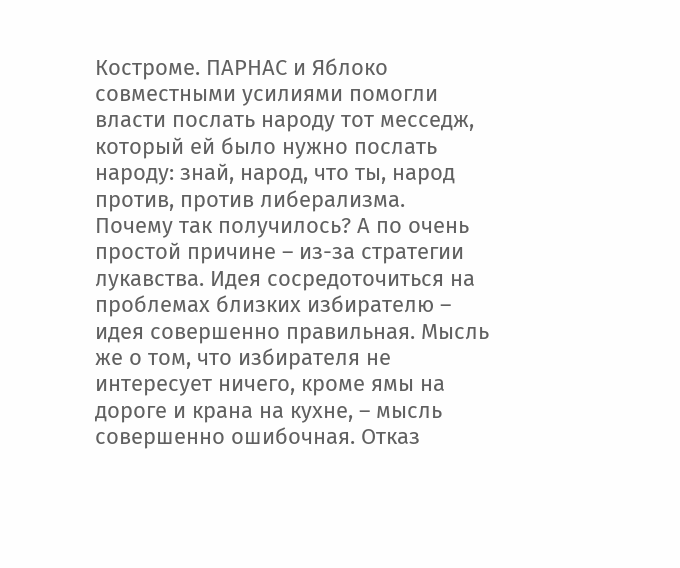Костроме. ПАРНАС и Яблоко совместными усилиями помогли власти послать народу тот месседж, который ей было нужно послать народу: знай, народ, что ты, народ против, против либерализма.
Почему так получилось? А по очень простой причине – из-за стратегии лукавства. Идея сосредоточиться на проблемах близких избирателю – идея совершенно правильная. Мысль же о том, что избирателя не интересует ничего, кроме ямы на дороге и крана на кухне, – мысль совершенно ошибочная. Отказ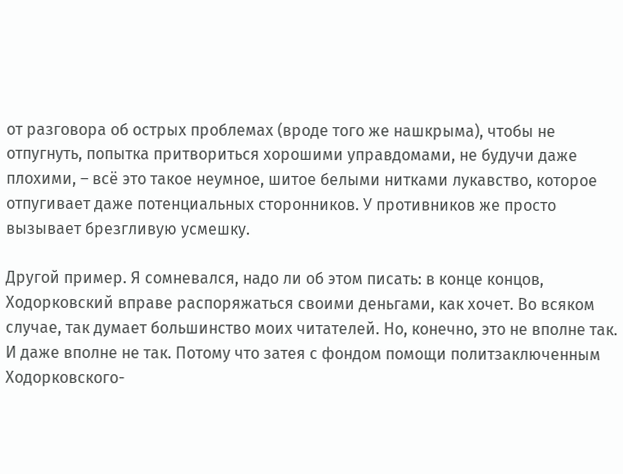от разговора об острых проблемах (вроде того же нашкрыма), чтобы не отпугнуть, попытка притвориться хорошими управдомами, не будучи даже плохими, – всё это такое неумное, шитое белыми нитками лукавство, которое отпугивает даже потенциальных сторонников. У противников же просто вызывает брезгливую усмешку.

Другой пример. Я сомневался, надо ли об этом писать: в конце концов, Ходорковский вправе распоряжаться своими деньгами, как хочет. Во всяком случае, так думает большинство моих читателей. Но, конечно, это не вполне так. И даже вполне не так. Потому что затея с фондом помощи политзаключенным Ходорковского-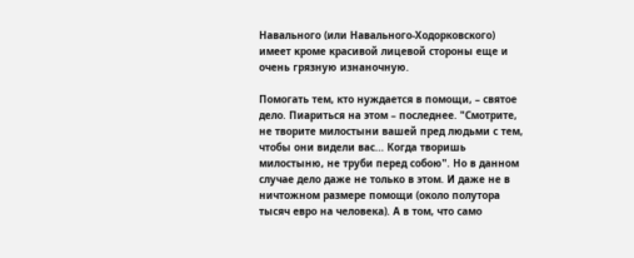Навального (или Навального-Ходорковского) имеет кроме красивой лицевой стороны еще и очень грязную изнаночную.

Помогать тем, кто нуждается в помощи, – святое дело. Пиариться на этом – последнее. "Смотрите, не творите милостыни вашей пред людьми с тем, чтобы они видели вас... Когда творишь милостыню, не труби перед собою". Но в данном случае дело даже не только в этом. И даже не в ничтожном размере помощи (около полутора тысяч евро на человека). А в том, что само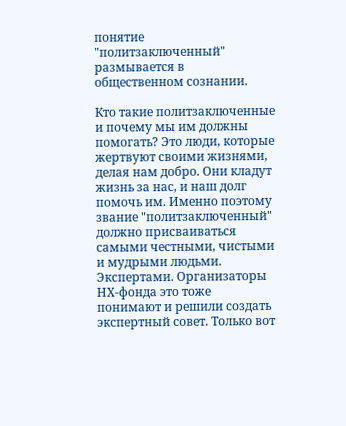понятие "политзаключенный" размывается в общественном сознании.

Кто такие политзаключенные и почему мы им должны помогать? Это люди, которые жертвуют своими жизнями, делая нам добро. Они кладут жизнь за нас, и наш долг помочь им. Именно поэтому звание "политзаключенный" должно присваиваться самыми честными, чистыми и мудрыми людьми. Экспертами. Организаторы НХ-фонда это тоже понимают и решили создать экспертный совет. Только вот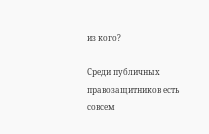из кого?

Среди публичных правозащитников есть совсем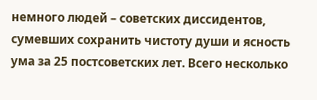немного людей – советских диссидентов, сумевших сохранить чистоту души и ясность ума за 25 постсоветских лет. Всего несколько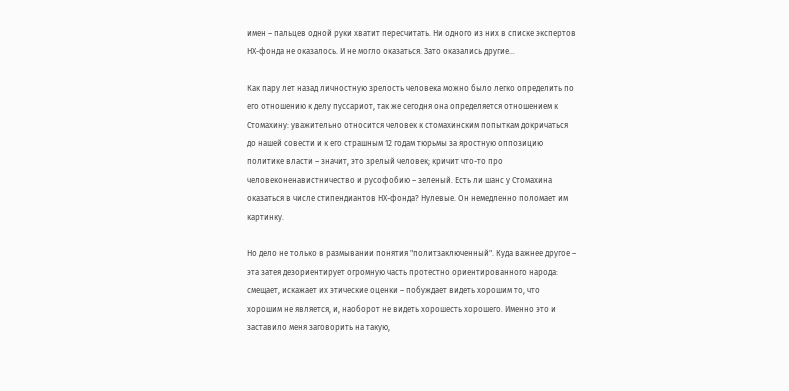имен – пальцев одной руки хватит пересчитать. Ни одного из них в списке экспертов НХ-фонда не оказалось. И не могло оказаться. Зато оказались другие...

Как пару лет назад личностную зрелость человека можно было легко определить по его отношению к делу пуссариот, так же сегодня она определяется отношением к Стомахину: уважительно относится человек к стомахинским попыткам докричаться до нашей совести и к его страшным 12 годам тюрьмы за яростную оппозицию политике власти – значит, это зрелый человек; кричит что-то про человеконенавистничество и русофобию – зеленый. Есть ли шанс у Стомахина оказаться в числе стипендиантов НХ-фонда? Нулевые. Он немедленно поломает им картинку.

Но дело не только в размывании понятия "политзаключенный". Куда важнее другое – эта затея дезориентирует огромную часть протестно ориентированного народа: смещает, искажает их этические оценки – побуждает видеть хорошим то, что хорошим не является, и, наоборот не видеть хорошесть хорошего. Именно это и заставило меня заговорить на такую,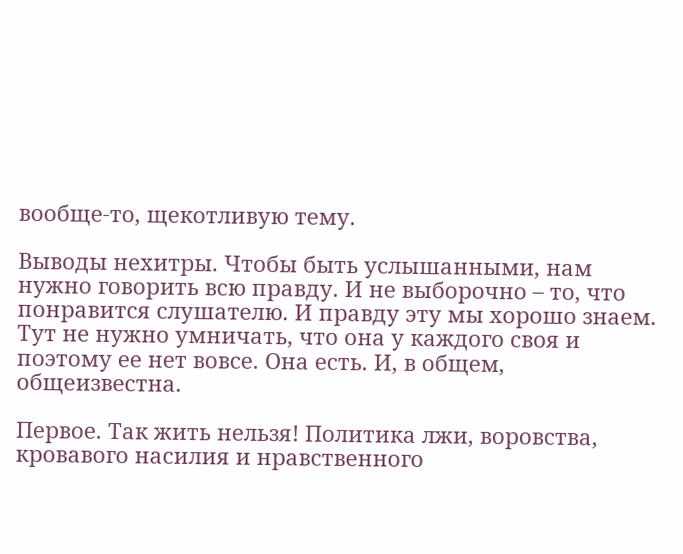вообще-то, щекотливую тему.

Выводы нехитры. Чтобы быть услышанными, нам нужно говорить всю правду. И не выборочно – то, что понравится слушателю. И правду эту мы хорошо знаем. Тут не нужно умничать, что она у каждого своя и поэтому ее нет вовсе. Она есть. И, в общем, общеизвестна.

Первое. Так жить нельзя! Политика лжи, воровства, кровавого насилия и нравственного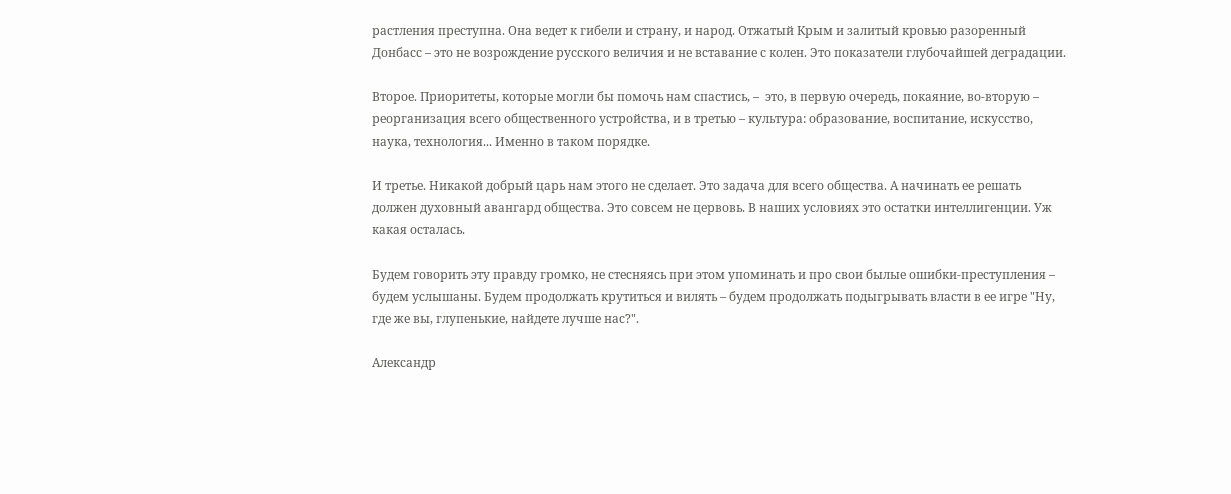растления преступна. Она ведет к гибели и страну, и народ. Отжатый Крым и залитый кровью разоренный Донбасс – это не возрождение русского величия и не вставание с колен. Это показатели глубочайшей деградации.

Второе. Приоритеты, которые могли бы помочь нам спастись, –  это, в первую очередь, покаяние, во-вторую – реорганизация всего общественного устройства, и в третью – культура: образование, воспитание, искусство, наука, технология... Именно в таком порядке.

И третье. Никакой добрый царь нам этого не сделает. Это задача для всего общества. А начинать ее решать должен духовный авангард общества. Это совсем не цервовь. В наших условиях это остатки интеллигенции. Уж какая осталась.

Будем говорить эту правду громко, не стесняясь при этом упоминать и про свои былые ошибки-преступления – будем услышаны. Будем продолжать крутиться и вилять – будем продолжать подыгрывать власти в ее игре "Ну, где же вы, глупенькие, найдете лучше нас?".

Александр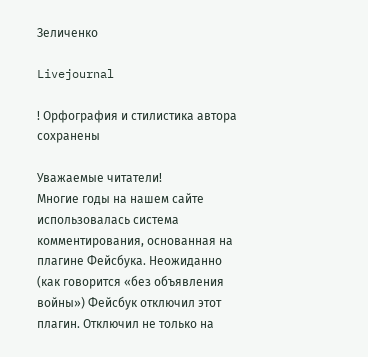Зеличенко

Livejournal

! Орфография и стилистика автора сохранены

Уважаемые читатели!
Многие годы на нашем сайте использовалась система комментирования, основанная на плагине Фейсбука. Неожиданно (как говорится «без объявления войны») Фейсбук отключил этот плагин. Отключил не только на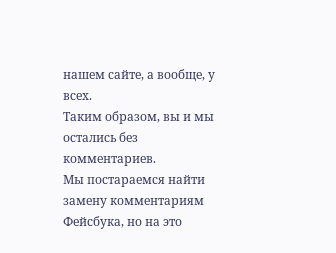нашем сайте, а вообще, у всех.
Таким образом, вы и мы остались без комментариев.
Мы постараемся найти замену комментариям Фейсбука, но на это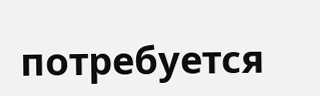потребуется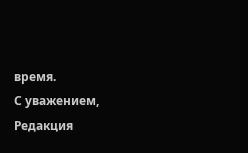время.
С уважением,
Редакция